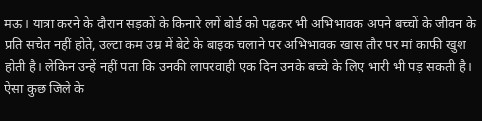मऊ। यात्रा करने के दौरान सड़कों के किनारे लगें बोर्ड को पढ़कर भी अभिभावक अपने बच्चों के जीवन के प्रति सचेत नहीं होते, उल्टा कम उम्र में बेटे के बाइक चलाने पर अभिभावक खास तौर पर मां काफी खुश होती है। लेकिन उन्हें नहीं पता कि उनकी लापरवाही एक दिन उनके बच्चे के लिए भारी भी पड़ सकती है। ऐसा कुछ जिले के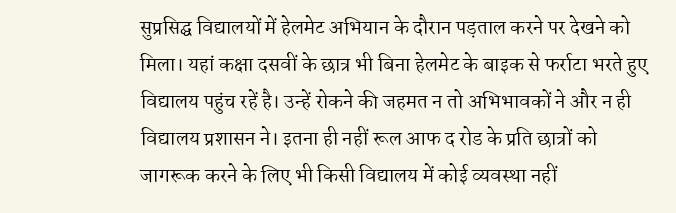सुप्रसिद्घ विद्यालयों में हेलमेट अभियान के दौरान पड़ताल करने पर देखने को मिला। यहां कक्षा दसवीं के छात्र भी बिना हेलमेट के बाइक से फर्राटा भरते हुए विद्यालय पहुंच रहें है। उन्हें रोकने की जहमत न तो अभिभावकों ने और न ही विद्यालय प्रशासन ने। इतना ही नहीं रूल आफ द रोड के प्रति छात्रों को जागरूक करने के लिए भी किसी विद्यालय में कोई व्यवस्था नहीं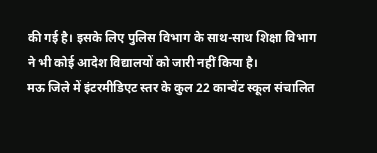की गई है। इसके लिए पुलिस विभाग के साथ-साथ शिक्षा विभाग ने भी कोई आदेश विद्यालयों को जारी नहीं किया है।
मऊ जिले में इंटरमीडिएट स्तर के कुल 22 कान्वेंट स्कूल संचालित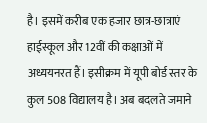है। इसमें करीब एक हजार छात्र-छात्राएं हाईस्कूल और 12वीं की कक्षाओं में अध्ययनरत हैं। इसीक्रम में यूपी बोर्ड स्तर के कुल 508 विद्यालय है। अब बदलते जमाने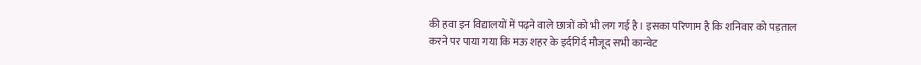की हवा इन विद्यालयों में पढ़ने वाले छात्रों को भी लग गई है। इसका परिणाम है कि शनिवार को पड़ताल करने पर पाया गया कि मऊ शहर के इर्दगिर्द मौजूद सभी कान्वेट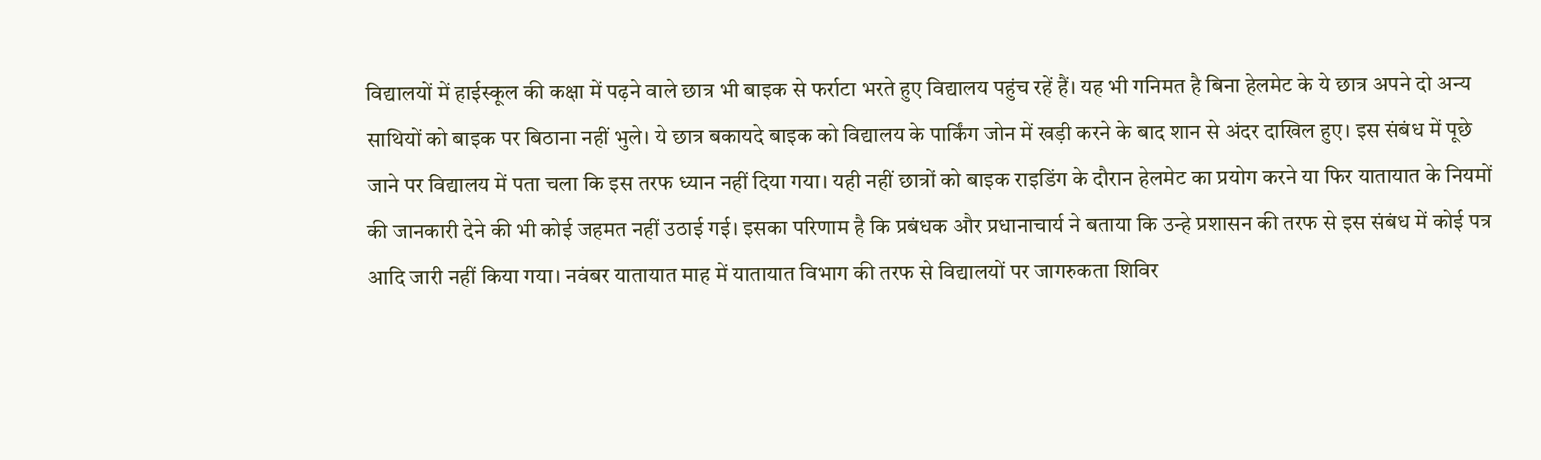विद्यालयों में हाईस्कूल की कक्षा में पढ़ने वाले छात्र भी बाइक से फर्राटा भरते हुए विद्यालय पहुंच रहें हैं। यह भी गनिमत है बिना हेलमेट के ये छात्र अपने दो अन्य साथियों को बाइक पर बिठाना नहीं भुले। ये छात्र बकायदे बाइक को विद्यालय के पार्किंग जोन में खड़ी करने के बाद शान से अंदर दाखिल हुए। इस संबंध में पूछे जाने पर विद्यालय में पता चला कि इस तरफ ध्यान नहीं दिया गया। यही नहीं छात्रों को बाइक राइडिंग के दौरान हेलमेट का प्रयोग करने या फिर यातायात के नियमों की जानकारी देने की भी कोई जहमत नहीं उठाई गई। इसका परिणाम है कि प्रबंधक और प्रधानाचार्य ने बताया कि उन्हे प्रशासन की तरफ से इस संबंध में कोई पत्र आदि जारी नहीं किया गया। नवंबर यातायात माह में यातायात विभाग की तरफ से विद्यालयों पर जागरुकता शिविर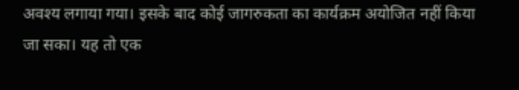अवश्य लगाया गया। इसके बाद कोई जागरुकता का कार्यक्रम अयोजित नहीं किया जा सका। यह तो एक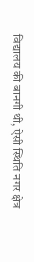विद्यालय की बानगी थी, ऐसी स्थिति नगर क्षेत्र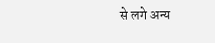से लगे अन्य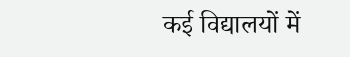कई विद्यालयों में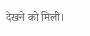देखने को मिली।